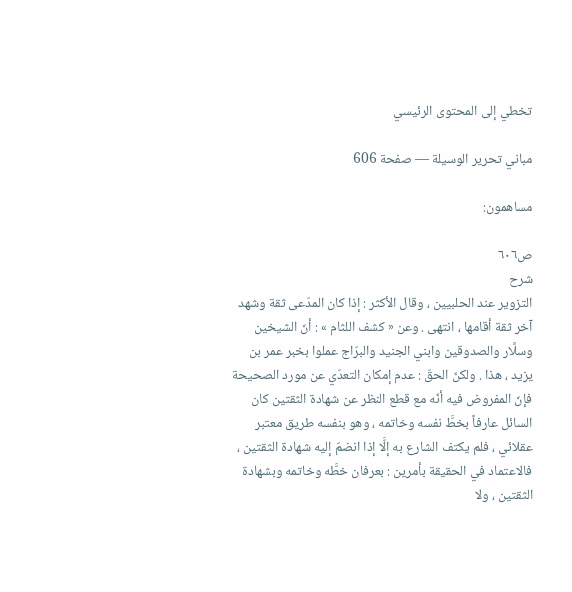تخطي إلى المحتوى الرئيسي

مباني تحرير الوسيلة — صفحة 606

مساهمون:

ص٦٠٦
شرح
التزوير عند الحلبيين ، وقال الأكثر : إذا كان المدّعى ثقة وشهد آخر ثقة أقامها ، انتهى . وعن « كشف اللثام » : أنّ الشيخين وسلَّار والصدوقين وابني الجنيد والبرّاج عملوا بخبر عمر بن يزيد ، هذا . ولكنّ الحقّ : عدم إمكان التعدّي عن مورد الصحيحة فإنّ المفروض فيه أنّه مع قطع النظر عن شهادة الثقتين كان السائل عارفاً بخطَّ نفسه وخاتمه ، وهو بنفسه طريق معتبر عقلائي ، فلم يكتف الشارع به إلَّا إذا انضمّ إليه شهادة الثقتين ، فالاعتماد في الحقيقة بأمرين : بعرفان خطَّه وخاتمه وبشهادة الثقتين ، ولا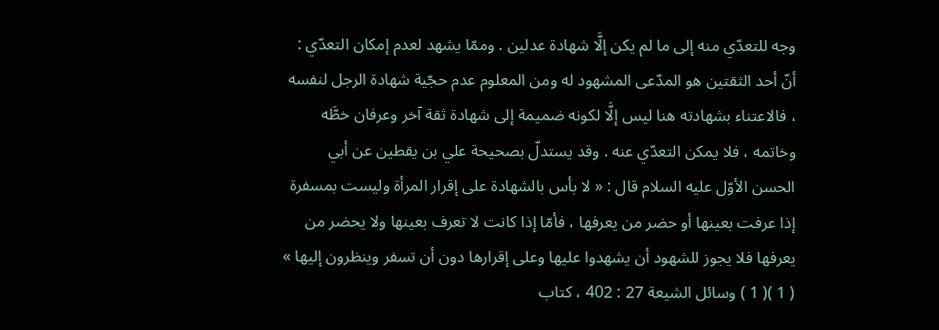وجه للتعدّي منه إلى ما لم يكن إلَّا شهادة عدلين . وممّا يشهد لعدم إمكان التعدّي : أنّ أحد الثقتين هو المدّعى المشهود له ومن المعلوم عدم حجّية شهادة الرجل لنفسه ، فالاعتناء بشهادته هنا ليس إلَّا لكونه ضميمة إلى شهادة ثقة آخر وعرفان خطَّه وخاتمه ، فلا يمكن التعدّي عنه . وقد يستدلّ بصحيحة علي بن يقطين عن أبي الحسن الأوّل عليه السلام قال : « لا بأس بالشهادة على إقرار المرأة وليست بمسفرة إذا عرفت بعينها أو حضر من يعرفها ، فأمّا إذا كانت لا تعرف بعينها ولا يحضر من يعرفها فلا يجوز للشهود أن يشهدوا عليها وعلى إقرارها دون أن تسفر وينظرون إليها » ( 1 )( 1 ) وسائل الشيعة 27 : 402 ، كتاب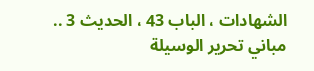الشهادات ، الباب 43 ، الحديث 3 ..
مباني تحرير الوسيلة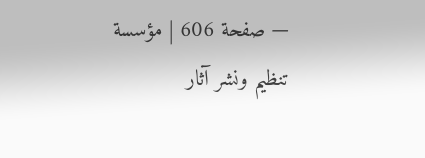— صفحة 606 | مؤسسة تنظيم ونشر آثار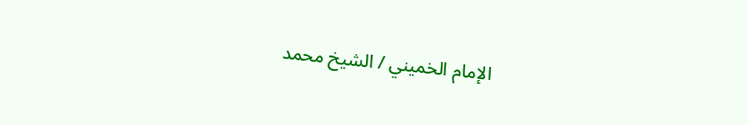الإمام الخميني / الشيخ محمد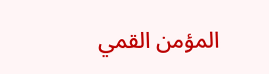المؤمن القمي